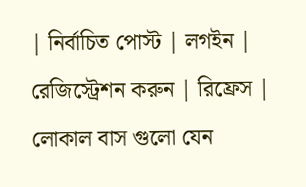| নির্বাচিত পোস্ট | লগইন | রেজিস্ট্রেশন করুন | রিফ্রেস |
লোকাল বাস গুলো যেন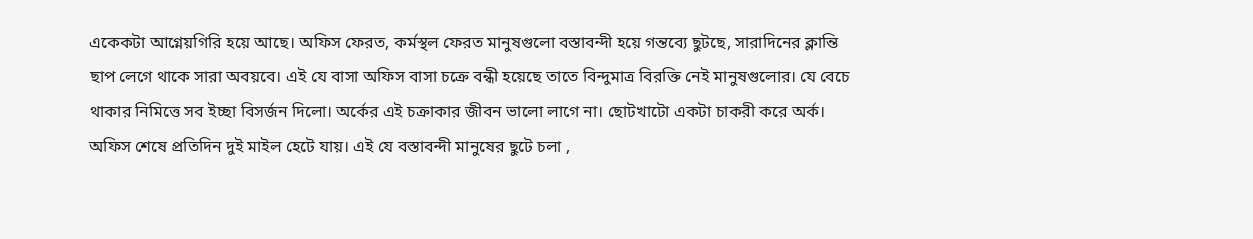একেকটা আগ্নেয়গিরি হয়ে আছে। অফিস ফেরত, কর্মস্থল ফেরত মানুষগুলো বস্তাবন্দী হয়ে গন্তব্যে ছুটছে, সারাদিনের ক্লান্তি ছাপ লেগে থাকে সারা অবয়বে। এই যে বাসা অফিস বাসা চক্রে বন্ধী হয়েছে তাতে বিন্দুমাত্র বিরক্তি নেই মানুষগুলোর। যে বেচে থাকার নিমিত্তে সব ইচ্ছা বিসর্জন দিলো। অর্কের এই চক্রাকার জীবন ভালো লাগে না। ছোটখাটো একটা চাকরী করে অর্ক। অফিস শেষে প্রতিদিন দুই মাইল হেটে যায়। এই যে বস্তাবন্দী মানুষের ছুটে চলা ,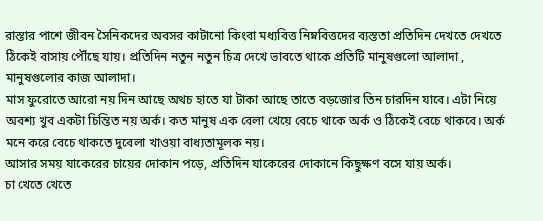রাস্তার পাশে জীবন সৈনিকদের অবসর কাটানো কিংবা মধ্যবিত্ত নিম্নবিত্তদের ব্যস্ততা প্রতিদিন দেখতে দেখতে ঠিকেই বাসায় পৌঁছে যায়। প্রতিদিন নতুন নতুন চিত্র দেখে ভাবতে থাকে প্রতিটি মানুষগুলো আলাদা , মানুষগুলোর কাজ আলাদা।
মাস ফুরোতে আরো নয় দিন আছে অথচ হাতে যা টাকা আছে তাতে বড়জোর তিন চারদিন যাবে। এটা নিয়ে অবশ্য খুব একটা চিন্তিত নয় অর্ক। কত মানুষ এক বেলা খেয়ে বেচে থাকে অর্ক ও ঠিকেই বেচে থাকবে। অর্ক মনে করে বেচে থাকতে দুবেলা খাওয়া বাধ্যতামূলক নয়।
আসার সময় যাকেরের চায়ের দোকান পড়ে, প্রতিদিন যাকেরের দোকানে কিছুক্ষণ বসে যায় অর্ক।
চা খেতে খেতে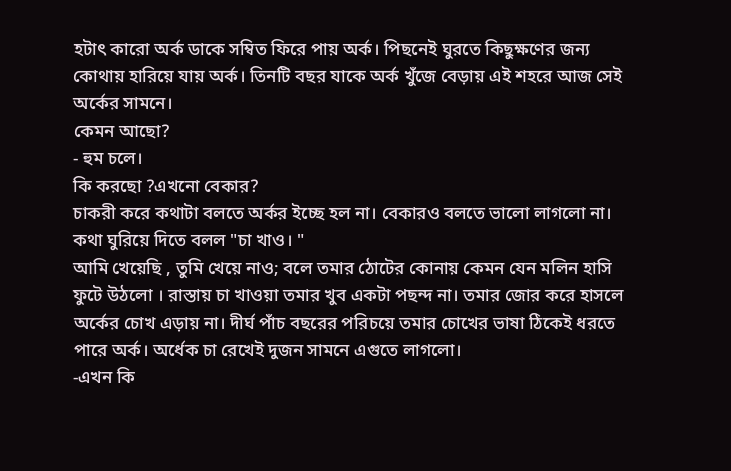হটাৎ কারো অর্ক ডাকে সম্বিত ফিরে পায় অর্ক। পিছনেই ঘুরতে কিছুক্ষণের জন্য কোথায় হারিয়ে যায় অর্ক। তিনটি বছর যাকে অর্ক খুঁজে বেড়ায় এই শহরে আজ সেই অর্কের সামনে।
কেমন আছো?
- হুম চলে।
কি করছো ?এখনো বেকার?
চাকরী করে কথাটা বলতে অর্কর ইচ্ছে হল না। বেকারও বলতে ভালো লাগলো না। কথা ঘুরিয়ে দিতে বলল "চা খাও। "
আমি খেয়েছি , তুমি খেয়ে নাও; বলে তমার ঠোটের কোনায় কেমন যেন মলিন হাসি ফুটে উঠলো । রাস্তায় চা খাওয়া তমার খুব একটা পছন্দ না। তমার জোর করে হাসলে অর্কের চোখ এড়ায় না। দীর্ঘ পাঁচ বছরের পরিচয়ে তমার চোখের ভাষা ঠিকেই ধরতে পারে অর্ক। অর্ধেক চা রেখেই দুজন সামনে এগুতে লাগলো।
-এখন কি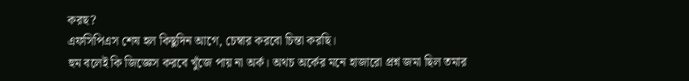করছ?
এফসিপিএস শেষ হল কিছুদিন আগে, চেম্বার করবো চিন্তা করছি।
হুম বলেই কি জিজ্ঞেস করবে খুঁজে পায় না অর্ক। অথচ অর্কের মনে হাজারো প্রশ্ন জমা ছিল তমার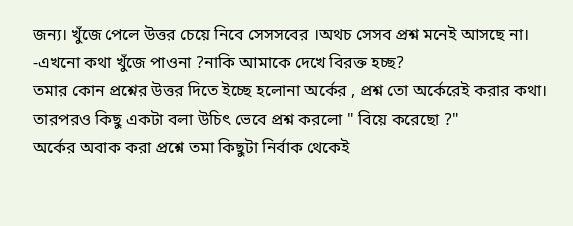জন্য। খুঁজে পেলে উত্তর চেয়ে নিবে সেসসবের ।অথচ সেসব প্রশ্ন মনেই আসছে না।
-এখনো কথা খুঁজে পাওনা ?নাকি আমাকে দেখে বিরক্ত হচ্ছ?
তমার কোন প্রশ্নের উত্তর দিতে ইচ্ছে হলোনা অর্কের , প্রশ্ন তো অর্কেরেই করার কথা। তারপরও কিছু একটা বলা উচিৎ ভেবে প্রশ্ন করলো " বিয়ে করেছো ?"
অর্কের অবাক করা প্রশ্নে তমা কিছুটা নির্বাক থেকেই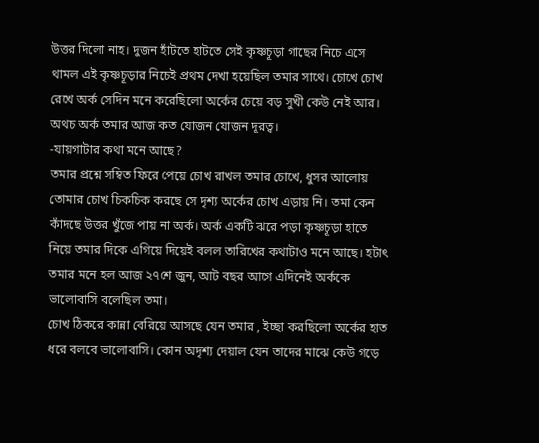উত্তর দিলো নাহ। দুজন হাঁটতে হাটতে সেই কৃষ্ণচূড়া গাছের নিচে এসে থামল এই কৃষ্ণচূড়ার নিচেই প্রথম দেখা হয়েছিল তমার সাথে। চোখে চোখ রেখে অর্ক সেদিন মনে করেছিলো অর্কের চেয়ে বড় সুখী কেউ নেই আর। অথচ অর্ক তমার আজ কত যোজন যোজন দূরত্ব।
-যায়গাটার কথা মনে আছে?
তমার প্রশ্নে সম্বিত ফিরে পেয়ে চোখ রাখল তমার চোখে, ধুসর আলোয় তোমার চোখ চিকচিক করছে সে দৃশ্য অর্কের চোখ এড়ায় নি। তমা কেন কাঁদছে উত্তর খুঁজে পায় না অর্ক। অর্ক একটি ঝরে পড়া কৃষ্ণচূড়া হাতে নিয়ে তমার দিকে এগিয়ে দিয়েই বলল তারিখের কথাটাও মনে আছে। হটাৎ তমার মনে হল আজ ২৭শে জুন, আট বছর আগে এদিনেই অর্ককে ভালোবাসি বলেছিল তমা।
চোখ ঠিকরে কান্না বেরিয়ে আসছে যেন তমার , ইচ্ছা করছিলো অর্কের হাত ধরে বলবে ভালোবাসি। কোন অদৃশ্য দেয়াল যেন তাদের মাঝে কেউ গড়ে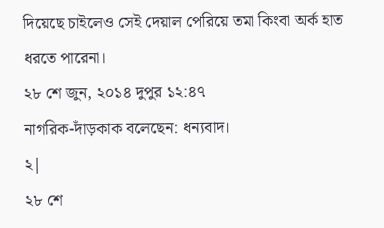দিয়েছে চাইলেও সেই দেয়াল পেরিয়ে তমা কিংবা অর্ক হাত ধরতে পারেনা।
২৮ শে জুন, ২০১৪ দুপুর ১২:৪৭
নাগরিক-দাঁড়কাক বলেছেন: ধন্যবাদ।
২|
২৮ শে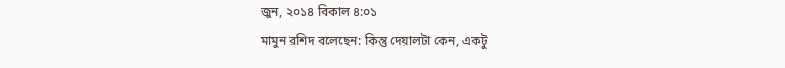জুন, ২০১৪ বিকাল ৪:০১
মামুন রশিদ বলেছেন: কিন্তু দেয়ালটা কেন, একটু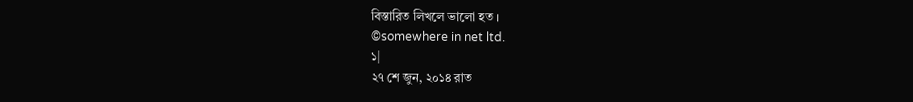বিস্তারিত লিখলে ভালো হত ।
©somewhere in net ltd.
১|
২৭ শে জুন, ২০১৪ রাত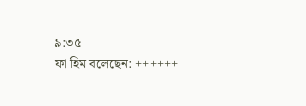৯:৩৫
ফা হিম বলেছেন: ++++++